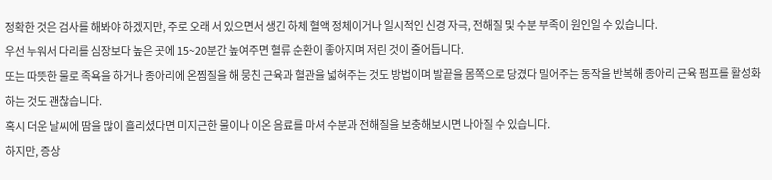정확한 것은 검사를 해봐야 하겠지만, 주로 오래 서 있으면서 생긴 하체 혈액 정체이거나 일시적인 신경 자극, 전해질 및 수분 부족이 원인일 수 있습니다.
우선 누워서 다리를 심장보다 높은 곳에 15~20분간 높여주면 혈류 순환이 좋아지며 저린 것이 줄어듭니다.
또는 따뜻한 물로 족욕을 하거나 종아리에 온찜질을 해 뭉친 근육과 혈관을 넓혀주는 것도 방법이며 발끝을 몸쪽으로 당겼다 밀어주는 동작을 반복해 종아리 근육 펌프를 활성화하는 것도 괜찮습니다.
혹시 더운 날씨에 땀을 많이 흘리셨다면 미지근한 물이나 이온 음료를 마셔 수분과 전해질을 보충해보시면 나아질 수 있습니다.
하지만, 증상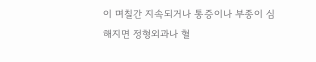이 며칠간 지속되거나 통증이나 부종이 심해지면 정형외과나 혈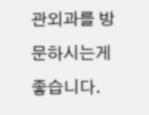관외과를 방문하시는게 좋습니다.